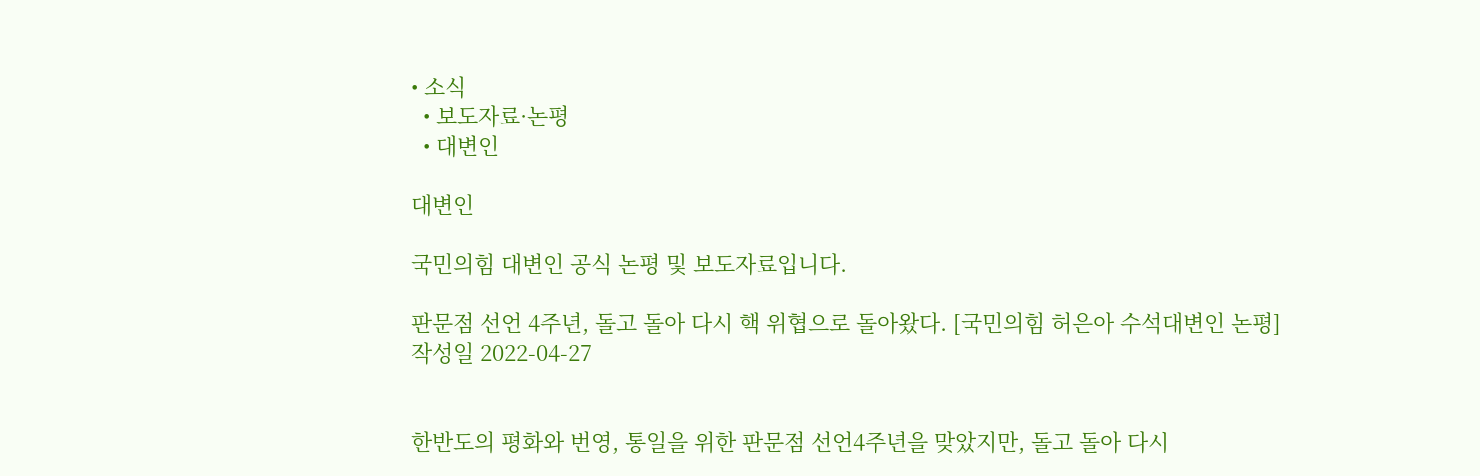• 소식
  • 보도자료·논평
  • 대변인

대변인

국민의힘 대변인 공식 논평 및 보도자료입니다.

판문점 선언 4주년, 돌고 돌아 다시 핵 위협으로 돌아왔다. [국민의힘 허은아 수석대변인 논평]
작성일 2022-04-27


한반도의 평화와 번영, 통일을 위한 판문점 선언4주년을 맞았지만, 돌고 돌아 다시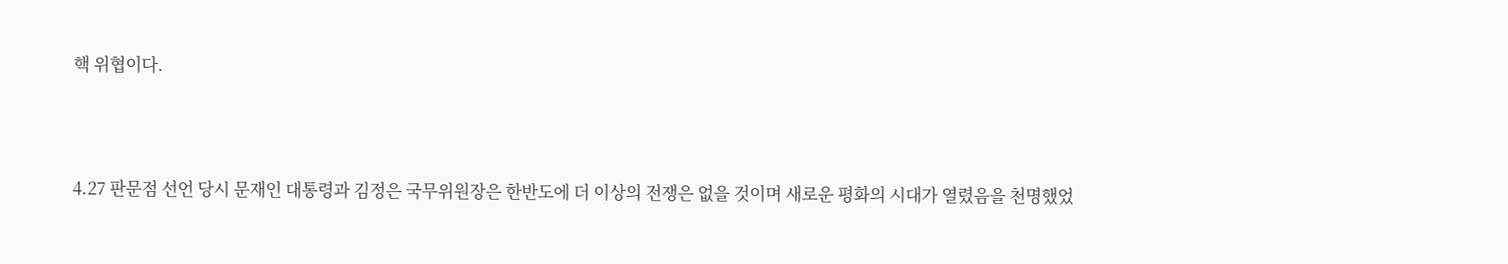핵 위협이다.



4.27 판문점 선언 당시 문재인 대통령과 김정은 국무위원장은 한반도에 더 이상의 전쟁은 없을 것이며 새로운 평화의 시대가 열렸음을 천명했었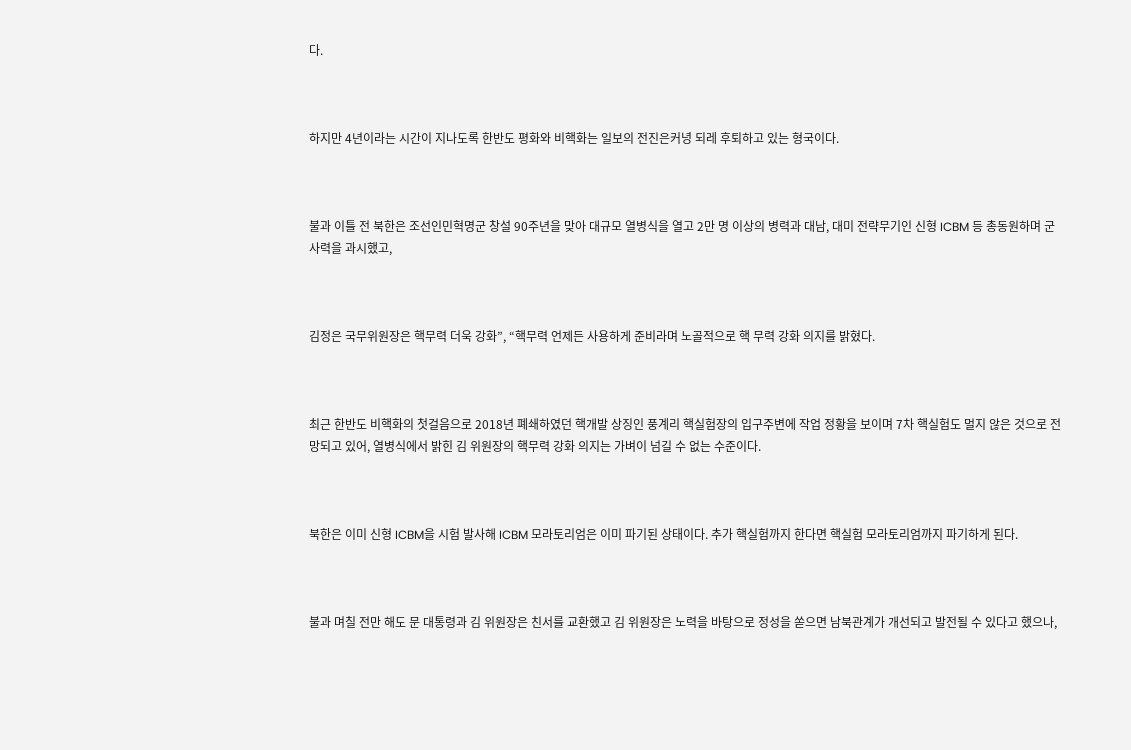다.



하지만 4년이라는 시간이 지나도록 한반도 평화와 비핵화는 일보의 전진은커녕 되레 후퇴하고 있는 형국이다.



불과 이틀 전 북한은 조선인민혁명군 창설 90주년을 맞아 대규모 열병식을 열고 2만 명 이상의 병력과 대남, 대미 전략무기인 신형 ICBM 등 총동원하며 군사력을 과시했고,



김정은 국무위원장은 핵무력 더욱 강화”, “핵무력 언제든 사용하게 준비라며 노골적으로 핵 무력 강화 의지를 밝혔다.



최근 한반도 비핵화의 첫걸음으로 2018년 폐쇄하였던 핵개발 상징인 풍계리 핵실험장의 입구주변에 작업 정황을 보이며 7차 핵실험도 멀지 않은 것으로 전망되고 있어, 열병식에서 밝힌 김 위원장의 핵무력 강화 의지는 가벼이 넘길 수 없는 수준이다.



북한은 이미 신형 ICBM을 시험 발사해 ICBM 모라토리엄은 이미 파기된 상태이다. 추가 핵실험까지 한다면 핵실험 모라토리엄까지 파기하게 된다.



불과 며칠 전만 해도 문 대통령과 김 위원장은 친서를 교환했고 김 위원장은 노력을 바탕으로 정성을 쏟으면 남북관계가 개선되고 발전될 수 있다고 했으나,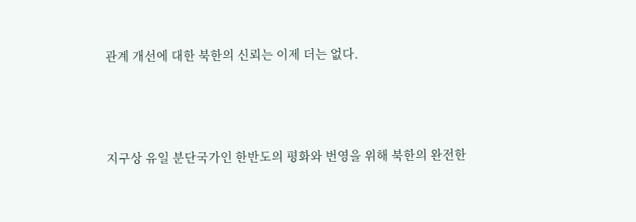관계 개선에 대한 북한의 신뢰는 이제 더는 없다.



지구상 유일 분단국가인 한반도의 평화와 번영을 위해 북한의 완전한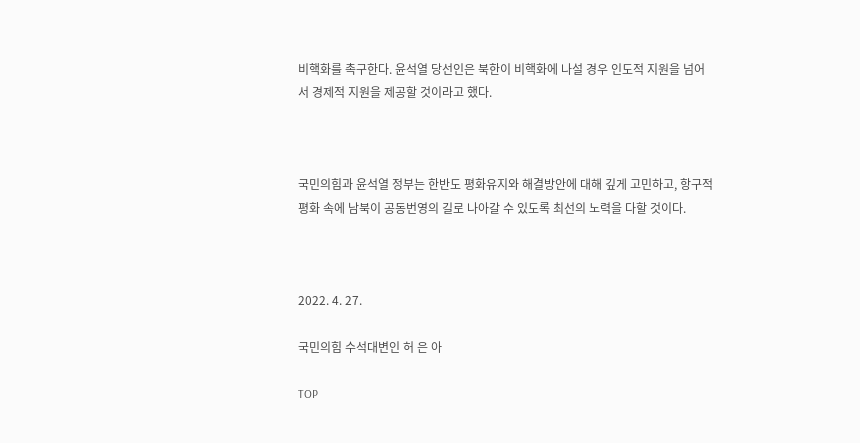비핵화를 촉구한다. 윤석열 당선인은 북한이 비핵화에 나설 경우 인도적 지원을 넘어서 경제적 지원을 제공할 것이라고 했다.



국민의힘과 윤석열 정부는 한반도 평화유지와 해결방안에 대해 깊게 고민하고, 항구적 평화 속에 남북이 공동번영의 길로 나아갈 수 있도록 최선의 노력을 다할 것이다.



2022. 4. 27.

국민의힘 수석대변인 허 은 아

TOP